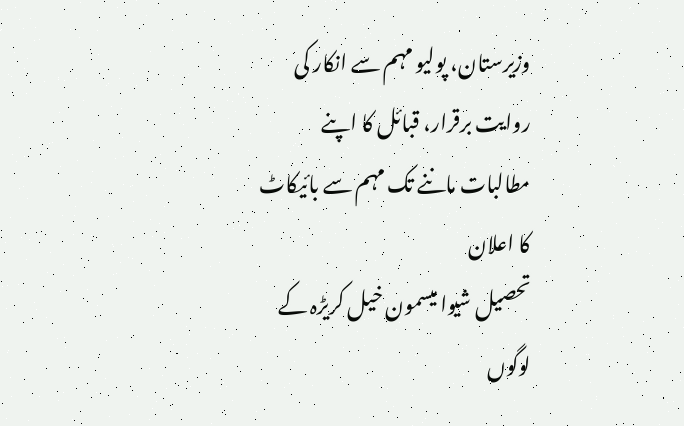وزیرستان، پولیو مہم سے انکار کی روایت برقرار، قبائل کا اپنے مطالبات ماننے تک مہم سے بائیکاٹ کا اعلان
تحصیل شیوا میسمون خیل کریڑہ کے لوگوں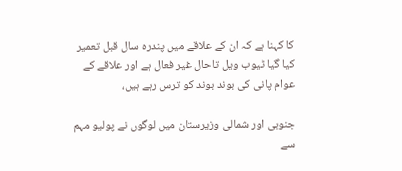کا کہنا ہے کہ ان کے علاقے میں پندرہ سال قبل تعمیر کیا گیا ٹیوب ویل تاحال غیر فعال ہے اور علاقے کے عوام پانی کی بوند بوند کو ترس رہے ہیں،

جنوبی اور شمالی وزیرستان میں لوگوں نے پولیو مہم سے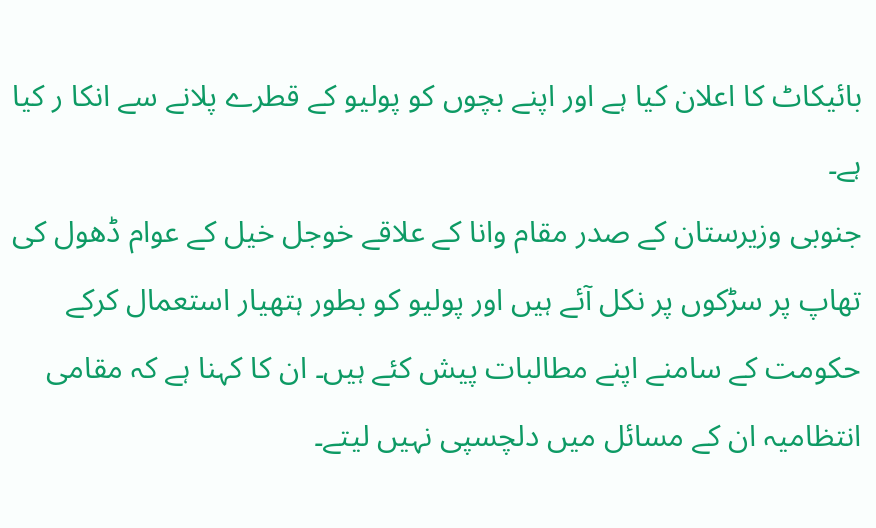بائیکاٹ کا اعلان کیا ہے اور اپنے بچوں کو پولیو کے قطرے پلانے سے انکا ر کیا ہے۔
جنوبی وزیرستان کے صدر مقام وانا کے علاقے خوجل خیل کے عوام ڈھول کی تھاپ پر سڑکوں پر نکل آئے ہیں اور پولیو کو بطور ہتھیار استعمال کرکے حکومت کے سامنے اپنے مطالبات پیش کئے ہیں۔ ان کا کہنا ہے کہ مقامی انتظامیہ ان کے مسائل میں دلچسپی نہیں لیتے۔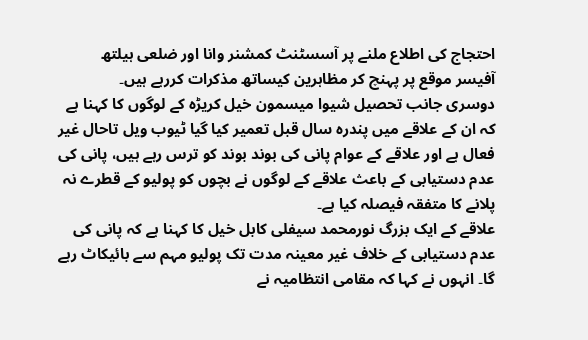احتجاج کی اطلاع ملنے پر آسسٹنٹ کمشنر وانا اور ضلعی ہیلتھ آفیسر موقع پر پہنچ کر مظاہرین کیساتھ مذکرات کررہے ہیں۔
دوسری جانب تحصیل شیوا میسمون خیل کریڑہ کے لوگوں کا کہنا ہے کہ ان کے علاقے میں پندرہ سال قبل تعمیر کیا گیا ٹیوب ویل تاحال غیر فعال ہے اور علاقے کے عوام پانی کی بوند بوند کو ترس رہے ہیں، پانی کی عدم دستیابی کے باعث علاقے کے لوگوں نے بچوں کو پولیو کے قطرے نہ پلانے کا متفقہ فیصلہ کیا ہے۔
علاقے کے ایک بزرگ نورمحمد سیفلی کابل خیل کا کہنا ہے کہ پانی کی عدم دستیابی کے خلاف غیر معینہ مدت تک پولیو مہم سے بائیکاٹ رہے گا۔ انہوں نے کہا کہ مقامی انتظامیہ نے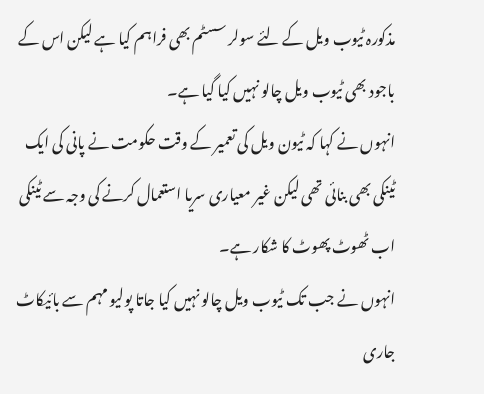مذکورہ ٹیوب ویل کے لئے سولر سسٹم بھی فراہم کیا ہے لیکن اس کے باجود بھی ٹیوب ویل چالو نہیں کیا گیا ہے۔
انہوں نے کہا کہ ٹیون ویل کی تعمیر کے وقت حکومت نے پانی کی ایک ٹینکی بھی بنائی تھی لیکن غیر معیاری سریا استعمال کرنے کی وجہ سے ٹینکی اب ٹھوٹ پھوٹ کا شکار ہے۔
انہوں نے جب تک ٹیوب ویل چالو نہیں کیا جاتا پولیو مہم سے بائیکاٹ جاری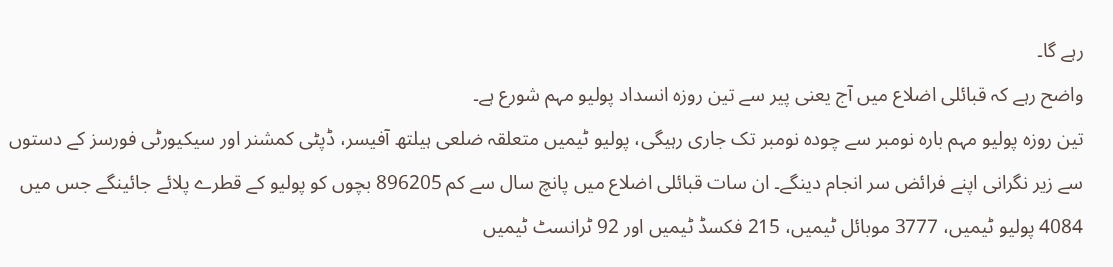رہے گا۔
واضح رہے کہ قبائلی اضلاع میں آج یعنی پیر سے تین روزہ انسداد پولیو مہم شورع ہے۔
تین روزہ پولیو مہم بارہ نومبر سے چودہ نومبر تک جاری رہیگی، پولیو ٹیمیں متعلقہ ضلعی ہیلتھ آفیسر، ڈپٹی کمشنر اور سیکیورٹی فورسز کے دستوں سے زیر نگرانی اپنے فرائض سر انجام دینگے۔ ان سات قبائلی اضلاع میں پانچ سال سے کم 896205 بچوں کو پولیو کے قطرے پلائے جائینگے جس میں 4084 پولیو ٹیمیں، 3777 موبائل ٹیمیں، 215 فکسڈ ٹیمیں اور 92 ٹرانسٹ ٹیمیں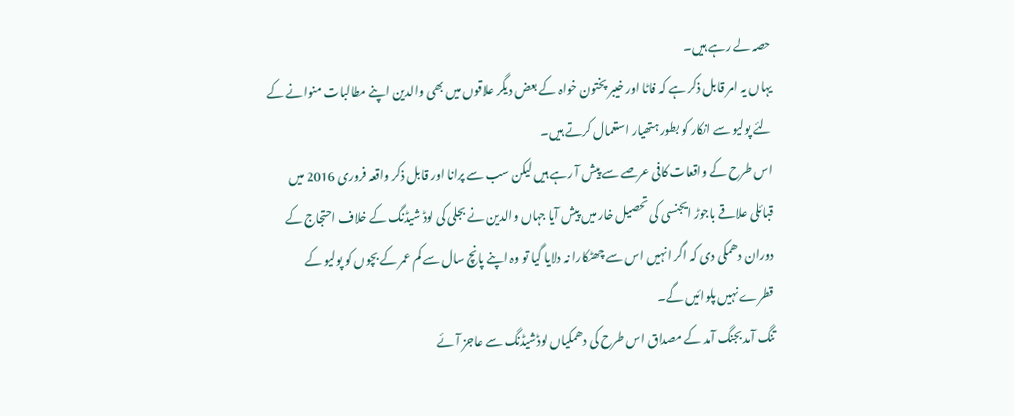حصہ لے رہے ہیں۔
یہاں یہ امر قابل ذکر ہے کہ فاٹا اور خیبر پختون خواہ کے بعض دیگر علاقوں میں بھی والدین اپنے مطالبات منوانے کے لئے پولیو سے انکار کو بطور ہتھیار استعمال کرتے ہیں۔
اس طرح کے واقعات کافی عرصے سے پیش آ رہے ہیں لیکن سب سے پرانا اور قابل ذکر واقعہ فروری 2016 میں قبائلی علاقے باجوڑ ایجنسی کی تحصیل خار میں پیش آیا جہاں والدین نے بجلی کی لوڈ شیڈنگ کے خلاف احتجاج کے دوران دھمکی دی کہ اگر انہیں اس سے چھٹکارا نہ دلایا گیا تو وہ اپنے پانچ سال سے کم عمر کے بچوں کو پولیو کے قطرے نہیں پلوائیں گے۔
تنگ آمد بجنگ آمد کے مصداق اس طرح کی دھمکیاں لوڈشیڈنگ سے عاجز آئے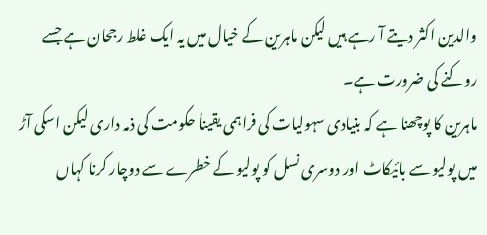والدین اکثر دیتے آ رہے ہیں لیکن ماہرین کے خیال میں یہ ایک غلط رجحان ہے جسے روکنے کی ضرورت ہے۔
ماہرین کا پوچھنا ہے کہ بنیادی سہولیات کی فراہمی یقیناٰ حکومت کی ذمہ داری لیکن اسکی آڑ میں پولیو سے بائیکاٹ اور دوسری نسل کو پولیو کے خطرے سے دوچار کرنا کہاں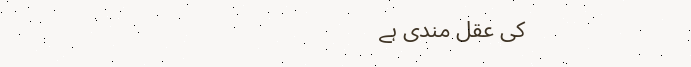کی عقل مندی ہے